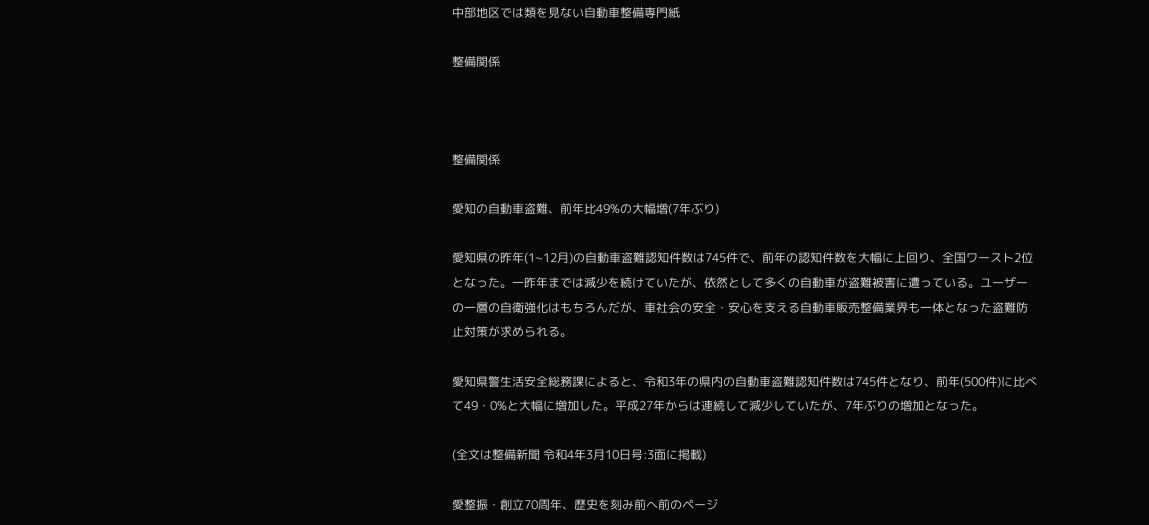中部地区では類を見ない自動車整備専門紙

整備関係



整備関係

愛知の自動車盗難、前年比49%の大幅増(7年ぶり)

愛知県の昨年(1~12月)の自動車盗難認知件数は745件で、前年の認知件数を大幅に上回り、全国ワースト2位となった。一昨年までは減少を続けていたが、依然として多くの自動車が盗難被害に遭っている。ユーザーの一層の自衛強化はもちろんだが、車社会の安全・安心を支える自動車販売整備業界も一体となった盗難防止対策が求められる。

愛知県警生活安全総務課によると、令和3年の県内の自動車盗難認知件数は745件となり、前年(500件)に比べて49・0%と大幅に増加した。平成27年からは連続して減少していたが、7年ぶりの増加となった。

(全文は整備新聞 令和4年3月10日号:3面に掲載)

愛整振・創立70周年、歴史を刻み前へ前のページ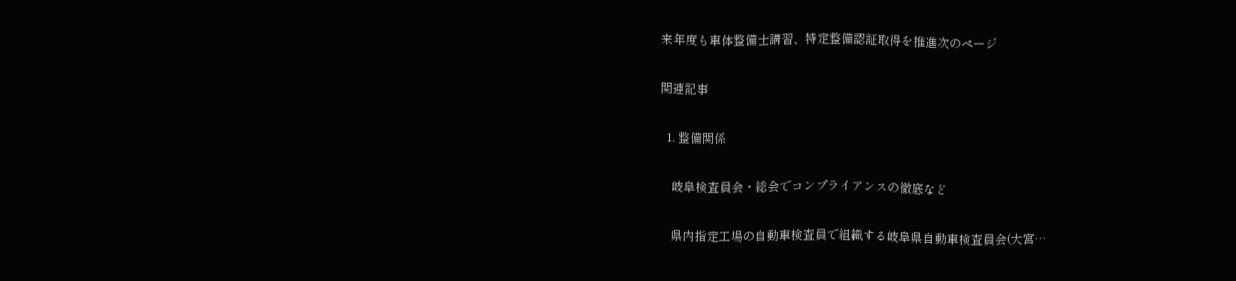来年度も車体整備士講習、特定整備認証取得を推進次のページ

関連記事

  1. 整備関係

    岐阜検査員会・総会でコンプライアンスの徹底など

    県内指定工場の自動車検査員で組織する岐阜県自動車検査員会(大宮…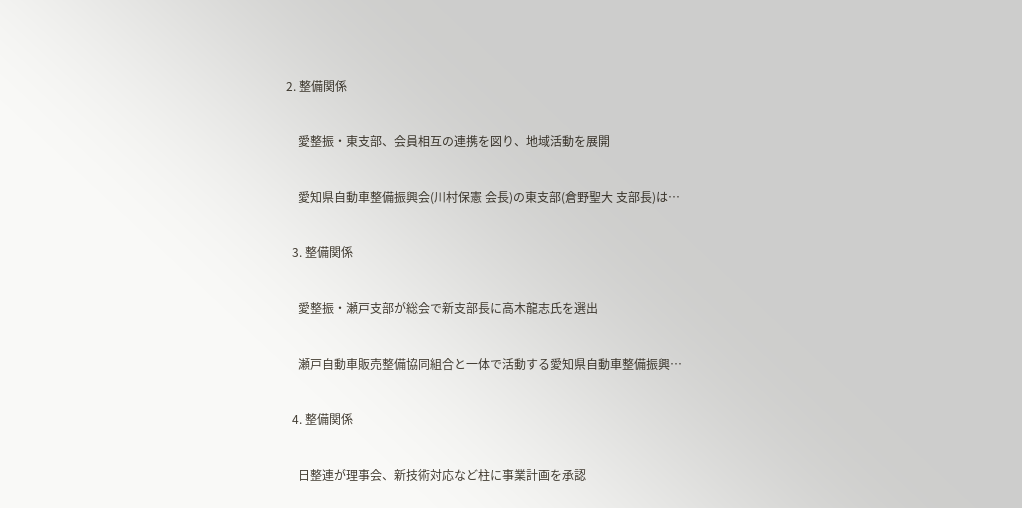2. 整備関係

    愛整振・東支部、会員相互の連携を図り、地域活動を展開

    愛知県自動車整備振興会(川村保憲 会長)の東支部(倉野聖大 支部長)は…

  3. 整備関係

    愛整振・瀬戸支部が総会で新支部長に高木龍志氏を選出

    瀬戸自動車販売整備協同組合と一体で活動する愛知県自動車整備振興…

  4. 整備関係

    日整連が理事会、新技術対応など柱に事業計画を承認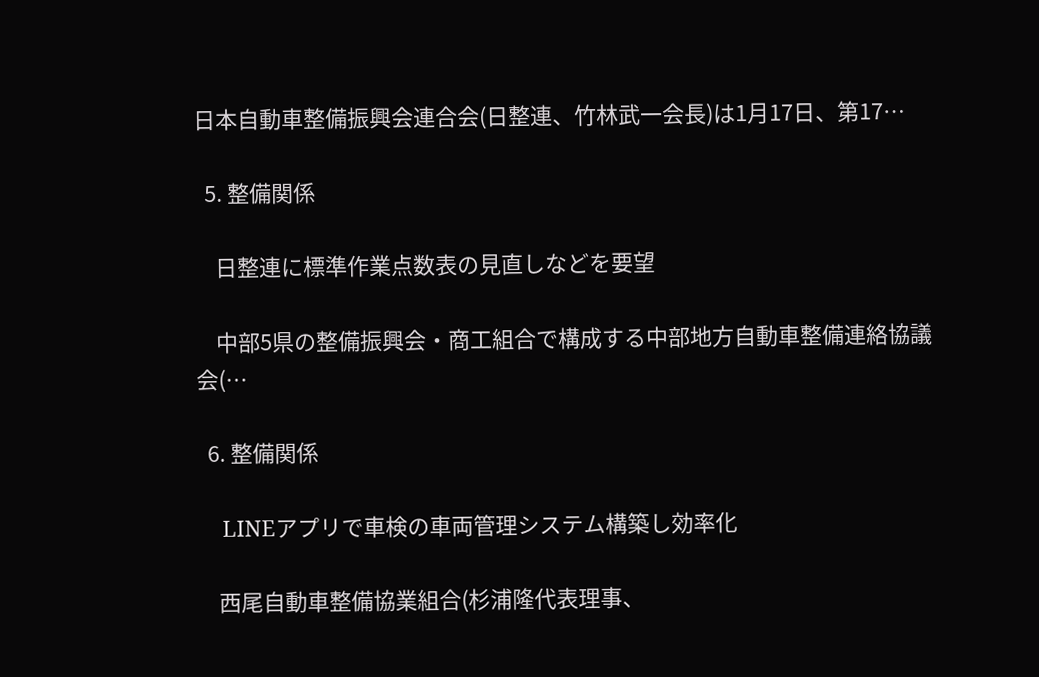日本自動車整備振興会連合会(日整連、竹林武一会長)は1月17日、第17…

  5. 整備関係

    日整連に標準作業点数表の見直しなどを要望

    中部5県の整備振興会・商工組合で構成する中部地方自動車整備連絡協議会(…

  6. 整備関係

    LINEアプリで車検の車両管理システム構築し効率化

    西尾自動車整備協業組合(杉浦隆代表理事、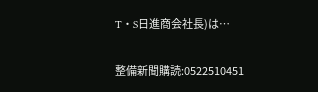T・S日進商会社長)は…

整備新聞購読:0522510451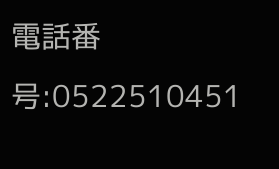電話番号:0522510451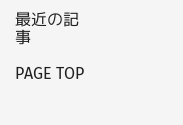最近の記事

PAGE TOP